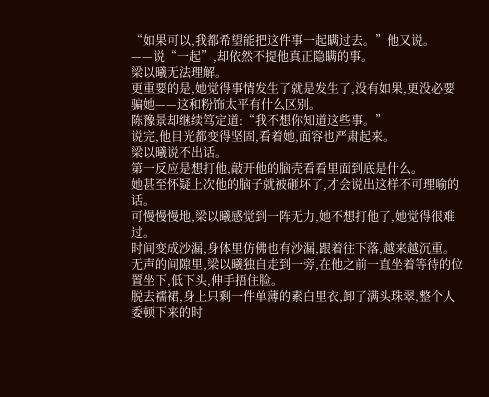“如果可以,我都希望能把这件事一起瞒过去。”他又说。
——说“一起”,却依然不提他真正隐瞒的事。
梁以曦无法理解。
更重要的是,她觉得事情发生了就是发生了,没有如果,更没必要骗她——这和粉饰太平有什么区别。
陈豫景却继续笃定道:“我不想你知道这些事。”
说完,他目光都变得坚固,看着她,面容也严肃起来。
梁以曦说不出话。
第一反应是想打他,敲开他的脑壳看看里面到底是什么。
她甚至怀疑上次他的脑子就被砸坏了,才会说出这样不可理喻的话。
可慢慢慢地,梁以曦感觉到一阵无力,她不想打他了,她觉得很难过。
时间变成沙漏,身体里仿佛也有沙漏,跟着往下落,越来越沉重。
无声的间隙里,梁以曦独自走到一旁,在他之前一直坐着等待的位置坐下,低下头,伸手捂住脸。
脱去襦裙,身上只剩一件单薄的素白里衣,卸了满头珠翠,整个人委顿下来的时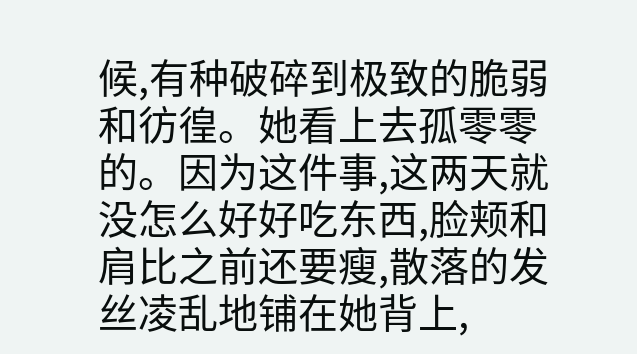候,有种破碎到极致的脆弱和彷徨。她看上去孤零零的。因为这件事,这两天就没怎么好好吃东西,脸颊和肩比之前还要瘦,散落的发丝凌乱地铺在她背上,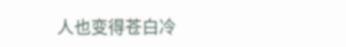人也变得苍白冷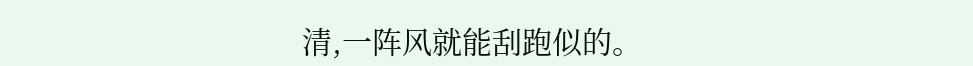清,一阵风就能刮跑似的。